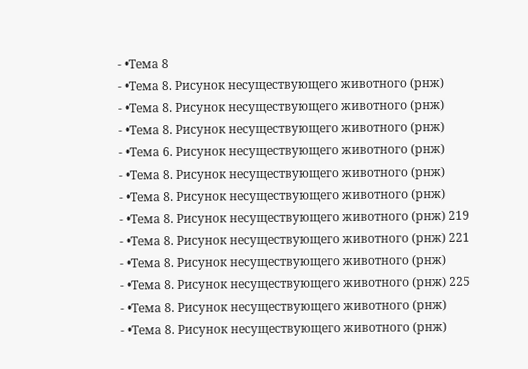- •Тема 8
- •Тема 8. Рисунок несуществующего животного (рнж)
- •Тема 8. Рисунок несуществующего животного (рнж)
- •Тема 8. Рисунок несуществующего животного (рнж)
- •Тема 6. Рисунок несуществующего животного (рнж)
- •Тема 8. Рисунок несуществующего животного (рнж)
- •Тема 8. Рисунок несуществующего животного (рнж)
- •Тема 8. Рисунок несуществующего животного (рнж) 219
- •Тема 8. Рисунок несуществующего животного (рнж) 221
- •Тема 8. Рисунок несуществующего животного (рнж)
- •Тема 8. Рисунок несуществующего животного (рнж) 225
- •Тема 8. Рисунок несуществующего животного (рнж)
- •Тема 8. Рисунок несуществующего животного (рнж)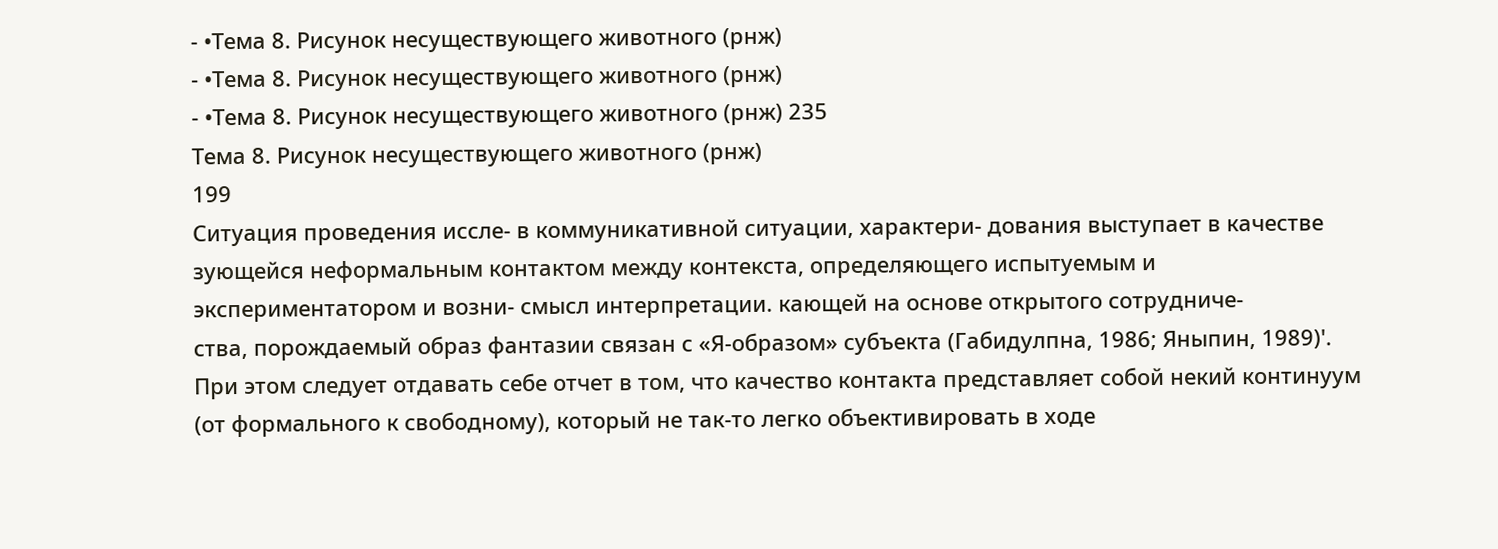- •Тема 8. Рисунок несуществующего животного (рнж)
- •Тема 8. Рисунок несуществующего животного (рнж)
- •Тема 8. Рисунок несуществующего животного (рнж) 235
Тема 8. Рисунок несуществующего животного (рнж)
199
Ситуация проведения иссле- в коммуникативной ситуации, характери- дования выступает в качестве зующейся неформальным контактом между контекста, определяющего испытуемым и экспериментатором и возни- смысл интерпретации. кающей на основе открытого сотрудниче-
ства, порождаемый образ фантазии связан с «Я-образом» субъекта (Габидулпна, 1986; Яныпин, 1989)'.
При этом следует отдавать себе отчет в том, что качество контакта представляет собой некий континуум (от формального к свободному), который не так-то легко объективировать в ходе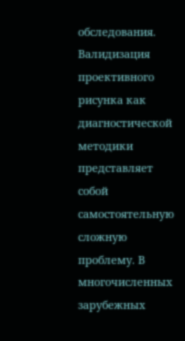обследования.
Валидизация проективного рисунка как диагностической методики представляет собой самостоятельную сложную проблему. В многочисленных зарубежных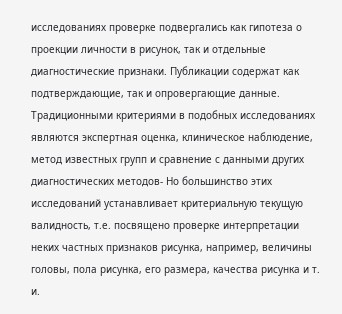исследованиях проверке подвергались как гипотеза о проекции личности в рисунок, так и отдельные диагностические признаки. Публикации содержат как подтверждающие, так и опровергающие данные. Традиционными критериями в подобных исследованиях являются экспертная оценка, клиническое наблюдение, метод известных групп и сравнение с данными других диагностических методов- Но большинство этих исследований устанавливает критериальную текущую валидность, т.е. посвящено проверке интерпретации неких частных признаков рисунка, например, величины головы, пола рисунка, его размера, качества рисунка и т. и.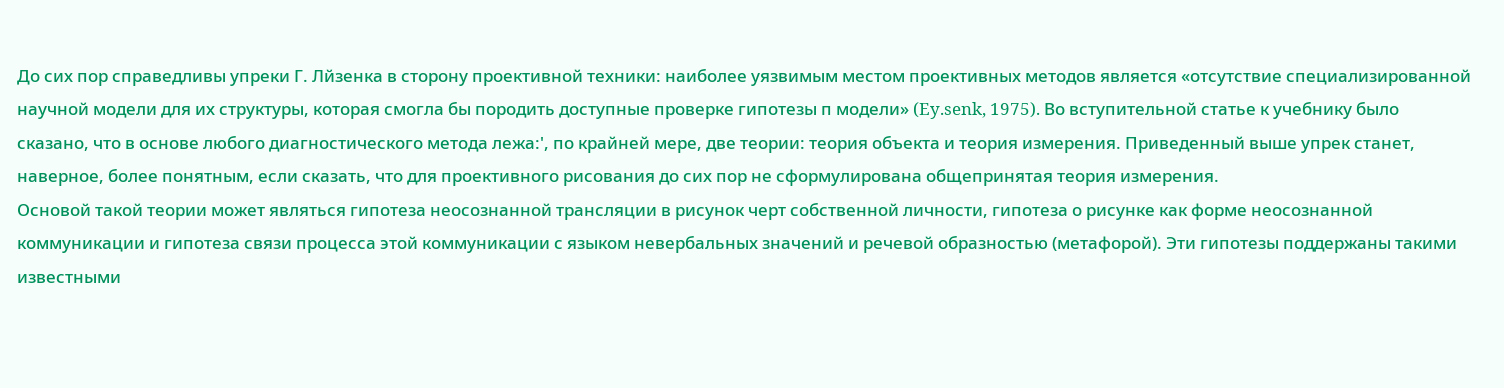До сих пор справедливы упреки Г. Лйзенка в сторону проективной техники: наиболее уязвимым местом проективных методов является «отсутствие специализированной научной модели для их структуры, которая смогла бы породить доступные проверке гипотезы п модели» (Ey.senk, 1975). Во вступительной статье к учебнику было сказано, что в основе любого диагностического метода лежа:', по крайней мере, две теории: теория объекта и теория измерения. Приведенный выше упрек станет, наверное, более понятным, если сказать, что для проективного рисования до сих пор не сформулирована общепринятая теория измерения.
Основой такой теории может являться гипотеза неосознанной трансляции в рисунок черт собственной личности, гипотеза о рисунке как форме неосознанной коммуникации и гипотеза связи процесса этой коммуникации с языком невербальных значений и речевой образностью (метафорой). Эти гипотезы поддержаны такими известными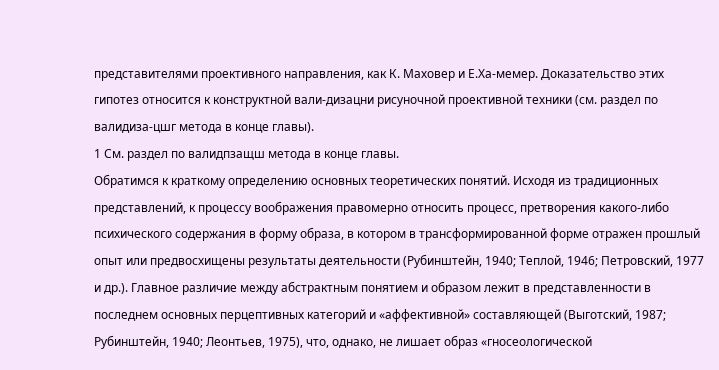представителями проективного направления, как К. Маховер и Е.Ха-мемер. Доказательство этих гипотез относится к конструктной вали-дизацни рисуночной проективной техники (см. раздел по валидиза-цшг метода в конце главы).
1 См. раздел по валидпзащш метода в конце главы.
Обратимся к краткому определению основных теоретических понятий. Исходя из традиционных представлений, к процессу воображения правомерно относить процесс, претворения какого-либо психического содержания в форму образа, в котором в трансформированной форме отражен прошлый опыт или предвосхищены результаты деятельности (Рубинштейн, 1940; Теплой, 1946; Петровский, 1977 и др.). Главное различие между абстрактным понятием и образом лежит в представленности в последнем основных перцептивных категорий и «аффективной» составляющей (Выготский, 1987; Рубинштейн, 1940; Леонтьев, 1975), что, однако, не лишает образ «гносеологической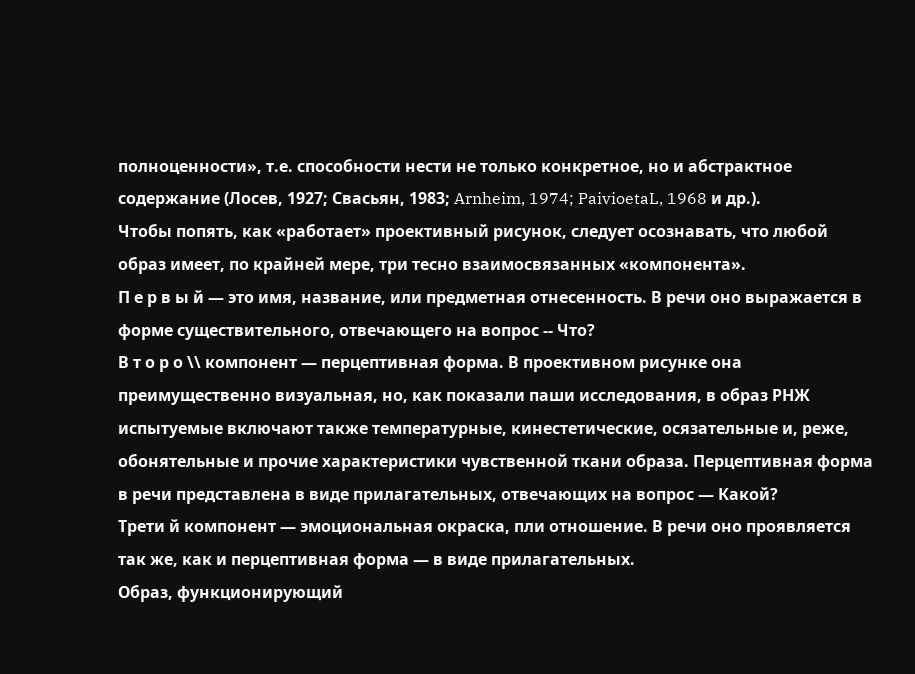полноценности», т.е. способности нести не только конкретное, но и абстрактное содержание (Лосев, 1927; Свасьян, 1983; Arnheim, 1974; PaivioetaL, 1968 и др.).
Чтобы попять, как «работает» проективный рисунок, следует осознавать, что любой образ имеет, по крайней мере, три тесно взаимосвязанных «компонента».
П е р в ы й — это имя, название, или предметная отнесенность. В речи оно выражается в форме существительного, отвечающего на вопрос -- Что?
В т о р о \\ компонент — перцептивная форма. В проективном рисунке она преимущественно визуальная, но, как показали паши исследования, в образ РНЖ испытуемые включают также температурные, кинестетические, осязательные и, реже, обонятельные и прочие характеристики чувственной ткани образа. Перцептивная форма в речи представлена в виде прилагательных, отвечающих на вопрос — Какой?
Трети й компонент — эмоциональная окраска, пли отношение. В речи оно проявляется так же, как и перцептивная форма — в виде прилагательных.
Образ, функционирующий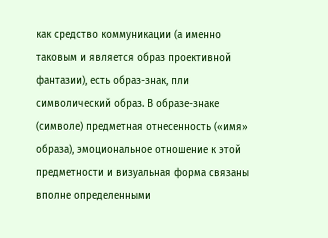как средство коммуникации (а именно таковым и является образ проективной фантазии), есть образ-знак, пли символический образ. В образе-знаке (символе) предметная отнесенность («имя» образа), эмоциональное отношение к этой предметности и визуальная форма связаны вполне определенными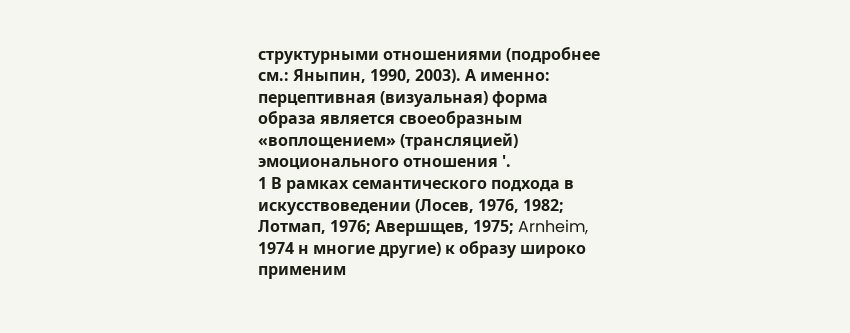структурными отношениями (подробнее см.: Яныпин, 1990, 2003). А именно: перцептивная (визуальная) форма образа является своеобразным «воплощением» (трансляцией) эмоционального отношения '.
1 В рамках семантического подхода в искусствоведении (Лосев, 1976, 1982; Лотмап, 1976; Авершщев, 1975; Arnheim, 1974 н многие другие) к образу широко применим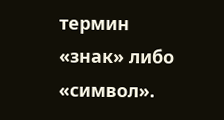термин «знак» либо «символ».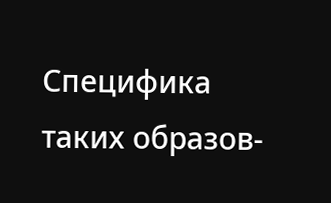Специфика таких образов-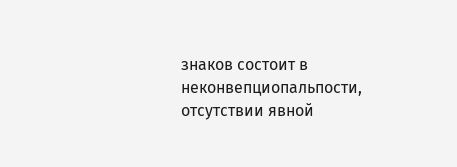знаков состоит в неконвепциопальпости, отсутствии явной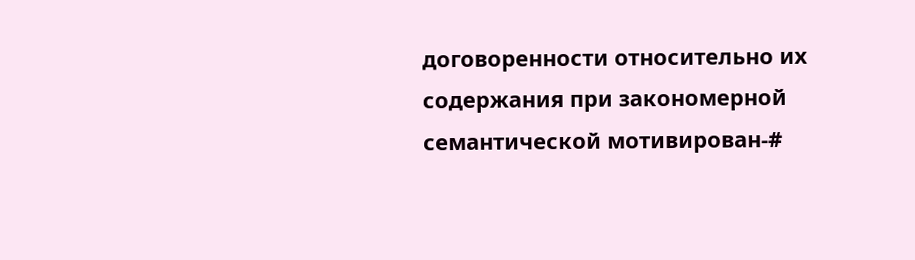договоренности относительно их содержания при закономерной семантической мотивирован-#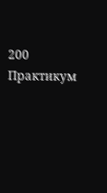200
Практикум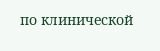по клинической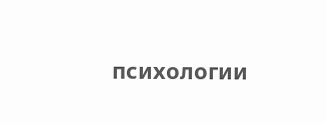психологии